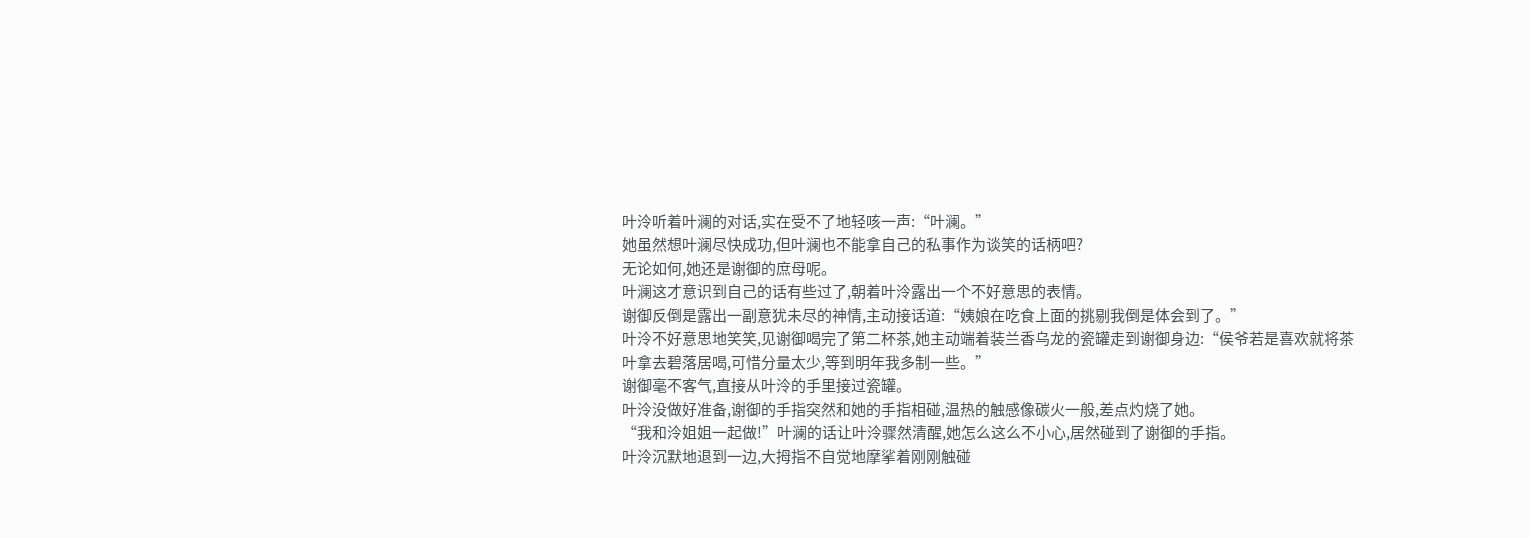叶泠听着叶澜的对话,实在受不了地轻咳一声:“叶澜。”
她虽然想叶澜尽快成功,但叶澜也不能拿自己的私事作为谈笑的话柄吧?
无论如何,她还是谢御的庶母呢。
叶澜这才意识到自己的话有些过了,朝着叶泠露出一个不好意思的表情。
谢御反倒是露出一副意犹未尽的神情,主动接话道:“姨娘在吃食上面的挑剔我倒是体会到了。”
叶泠不好意思地笑笑,见谢御喝完了第二杯茶,她主动端着装兰香乌龙的瓷罐走到谢御身边:“侯爷若是喜欢就将茶叶拿去碧落居喝,可惜分量太少,等到明年我多制一些。”
谢御毫不客气,直接从叶泠的手里接过瓷罐。
叶泠没做好准备,谢御的手指突然和她的手指相碰,温热的触感像碳火一般,差点灼烧了她。
“我和泠姐姐一起做!”叶澜的话让叶泠骤然清醒,她怎么这么不小心,居然碰到了谢御的手指。
叶泠沉默地退到一边,大拇指不自觉地摩挲着刚刚触碰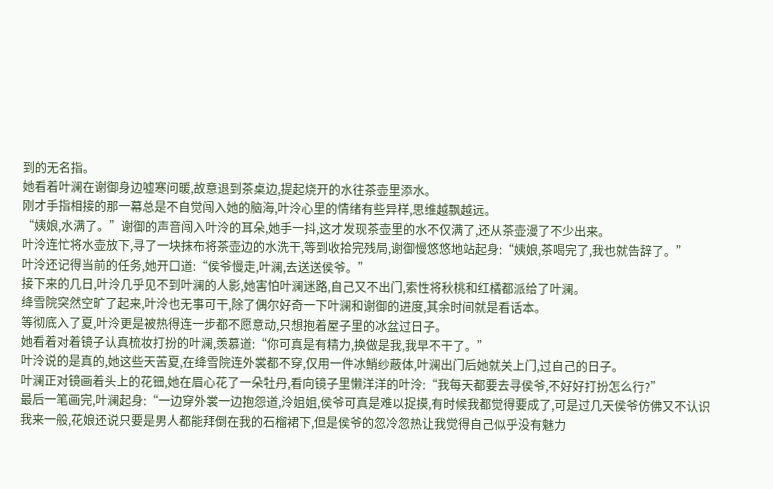到的无名指。
她看着叶澜在谢御身边嘘寒问暖,故意退到茶桌边,提起烧开的水往茶壶里添水。
刚才手指相接的那一幕总是不自觉闯入她的脑海,叶泠心里的情绪有些异样,思维越飘越远。
“姨娘,水满了。”谢御的声音闯入叶泠的耳朵,她手一抖,这才发现茶壶里的水不仅满了,还从茶壶漫了不少出来。
叶泠连忙将水壶放下,寻了一块抹布将茶壶边的水洗干,等到收拾完残局,谢御慢悠悠地站起身:“姨娘,茶喝完了,我也就告辞了。”
叶泠还记得当前的任务,她开口道:“侯爷慢走,叶澜,去送送侯爷。”
接下来的几日,叶泠几乎见不到叶澜的人影,她害怕叶澜迷路,自己又不出门,索性将秋桃和红橘都派给了叶澜。
绛雪院突然空旷了起来,叶泠也无事可干,除了偶尔好奇一下叶澜和谢御的进度,其余时间就是看话本。
等彻底入了夏,叶泠更是被热得连一步都不愿意动,只想抱着屋子里的冰盆过日子。
她看着对着镜子认真梳妆打扮的叶澜,羡慕道:“你可真是有精力,换做是我,我早不干了。”
叶泠说的是真的,她这些天苦夏,在绛雪院连外裳都不穿,仅用一件冰鮹纱蔽体,叶澜出门后她就关上门,过自己的日子。
叶澜正对镜画着头上的花钿,她在眉心花了一朵牡丹,看向镜子里懒洋洋的叶泠:“我每天都要去寻侯爷,不好好打扮怎么行?”
最后一笔画完,叶澜起身:“一边穿外裳一边抱怨道,泠姐姐,侯爷可真是难以捉摸,有时候我都觉得要成了,可是过几天侯爷仿佛又不认识我来一般,花娘还说只要是男人都能拜倒在我的石榴裙下,但是侯爷的忽冷忽热让我觉得自己似乎没有魅力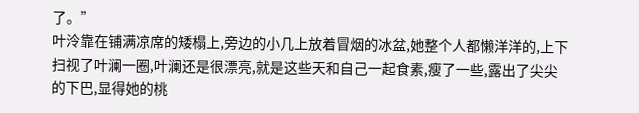了。”
叶泠靠在铺满凉席的矮榻上,旁边的小几上放着冒烟的冰盆,她整个人都懒洋洋的,上下扫视了叶澜一圈,叶澜还是很漂亮,就是这些天和自己一起食素,瘦了一些,露出了尖尖的下巴,显得她的桃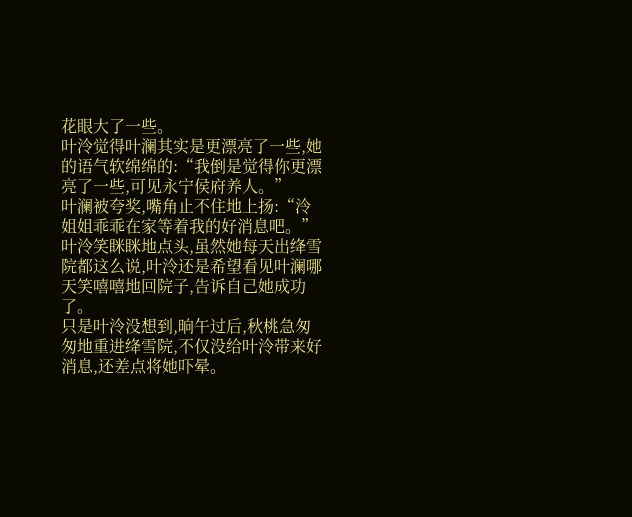花眼大了一些。
叶泠觉得叶澜其实是更漂亮了一些,她的语气软绵绵的:“我倒是觉得你更漂亮了一些,可见永宁侯府养人。”
叶澜被夸奖,嘴角止不住地上扬:“泠姐姐乖乖在家等着我的好消息吧。”
叶泠笑眯眯地点头,虽然她每天出绛雪院都这么说,叶泠还是希望看见叶澜哪天笑嘻嘻地回院子,告诉自己她成功了。
只是叶泠没想到,晌午过后,秋桃急匆匆地重进绛雪院,不仅没给叶泠带来好消息,还差点将她吓晕。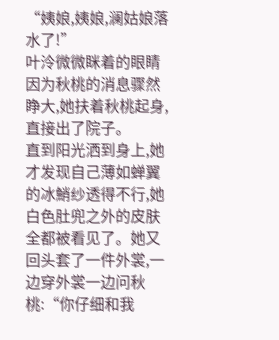“姨娘,姨娘,澜姑娘落水了!”
叶泠微微眯着的眼睛因为秋桃的消息骤然睁大,她扶着秋桃起身,直接出了院子。
直到阳光洒到身上,她才发现自己薄如蝉翼的冰鮹纱透得不行,她白色肚兜之外的皮肤全都被看见了。她又回头套了一件外裳,一边穿外裳一边问秋桃:“你仔细和我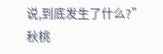说,到底发生了什么?”
秋桃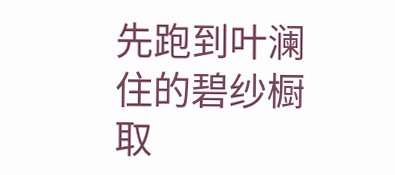先跑到叶澜住的碧纱橱取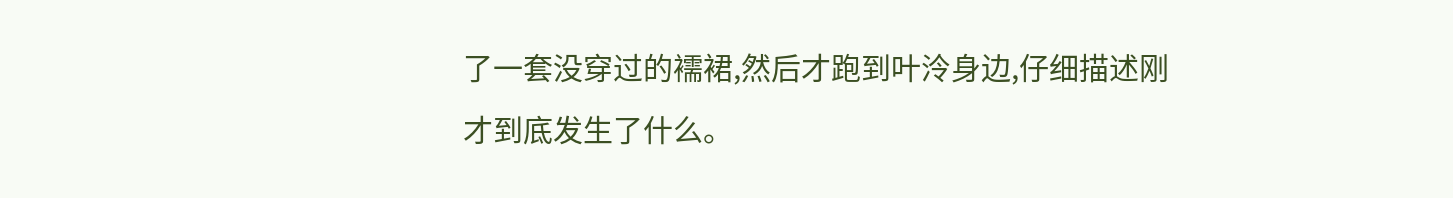了一套没穿过的襦裙,然后才跑到叶泠身边,仔细描述刚才到底发生了什么。